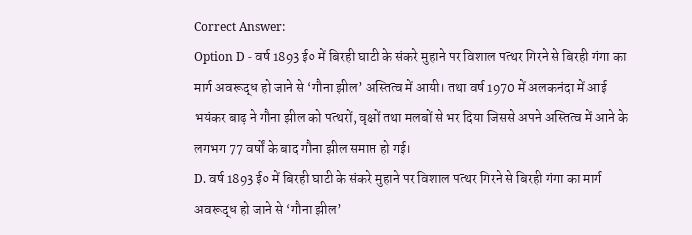Correct Answer:
Option D - वर्ष 1893 ई० में बिरही घाटी के संकरे मुहाने पर विशाल पत्थर गिरने से बिरही गंगा का मार्ग अवरूद्ध हो जाने से ‘गौना झील’ अस्तित्व में आयी। तथा वर्ष 1970 में अलकनंदा में आई भयंकर बाढ़ ने गौना झील को पत्थरों, वृक्षों तथा मलबों से भर दिया जिससे अपने अस्तित्व में आने के लगभग 77 वर्षों के बाद गौना झील समाप्त हो गई।
D. वर्ष 1893 ई० में बिरही घाटी के संकरे मुहाने पर विशाल पत्थर गिरने से बिरही गंगा का मार्ग अवरूद्ध हो जाने से ‘गौना झील’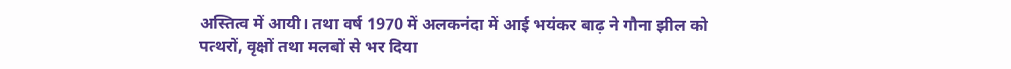अस्तित्व में आयी। तथा वर्ष 1970 में अलकनंदा में आई भयंकर बाढ़ ने गौना झील को पत्थरों, वृक्षों तथा मलबों से भर दिया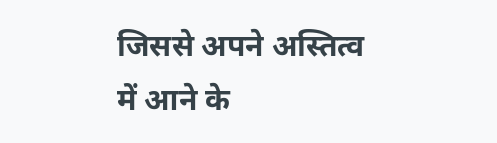जिससे अपने अस्तित्व में आने के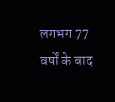लगभग 77 वर्षों के बाद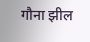गौना झील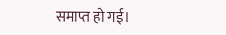समाप्त हो गई।